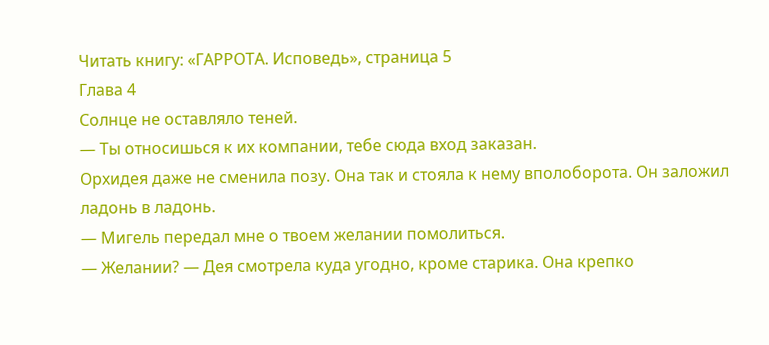Читать книгу: «ГАРРОТА. Исповедь», страница 5
Глава 4
Солнце не оставляло теней.
— Ты относишься к их компании, тебе сюда вход заказан.
Орхидея даже не сменила позу. Она так и стояла к нему вполоборота. Он заложил ладонь в ладонь.
— Мигель передал мне о твоем желании помолиться.
— Желании? — Дея смотрела куда угодно, кроме старика. Она крепко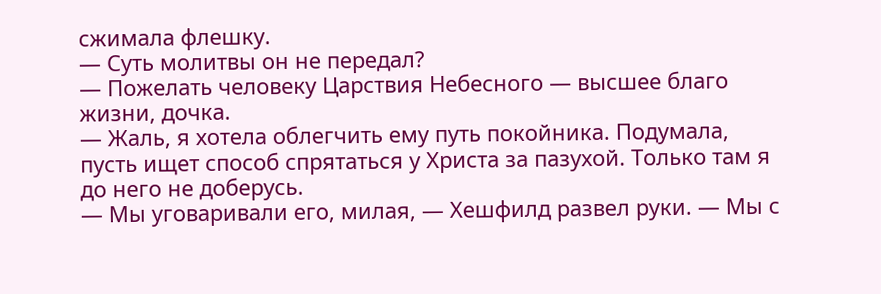сжимала флешку.
— Суть молитвы он не передал?
— Пожелать человеку Царствия Небесного — высшее благо жизни, дочка.
— Жаль, я хотела облегчить ему путь покойника. Подумала, пусть ищет способ спрятаться у Христа за пазухой. Только там я до него не доберусь.
— Мы уговаривали его, милая, — Хешфилд развел руки. — Мы с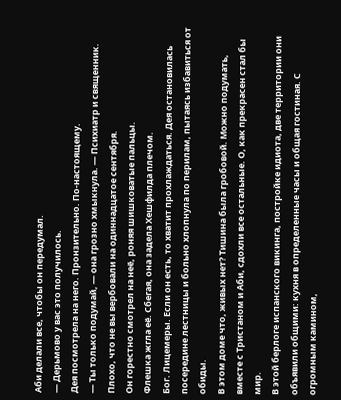Аби делали все, чтобы он передумал.
— Дерьмово у вас это получилось.
Дея посмотрела на него. Пронзительно. По-настоящему.
— Ты только подумай, — она грозно хмыкнула. — Психиатр и священник. Плохо, что не вы вербовали на одиннадцатое сентября.
Он горестно смотрел на неё, роняя шишковатые пальцы.
Флешка жгла её. Сбегая, она задела Хешфилда плечом.
Бог. Лицемеры. Если он есть, то хватит прохлаждаться. Дея остановилась посередине лестницы и больно хлопнула по перилам, пытаясь избавиться от обиды.
В этом доме что, живых нет? Тишина была гробовой. Можно подумать, вместе с Тристаном и Аби, сдохли все остальные. О, как прекрасен стал бы мир.
В этой берлоге испанского викинга, постройке идиота, две территории они объявили общими: кухня в определенные часы и общая гостиная. С огромным камином,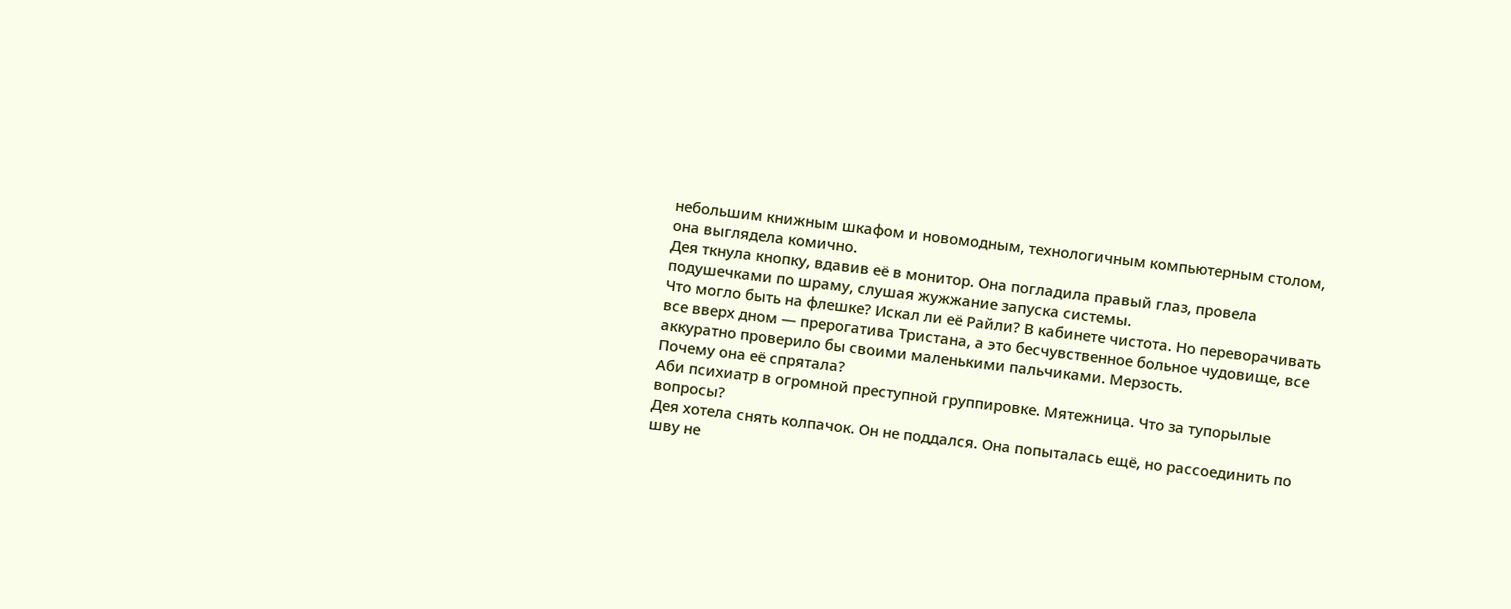небольшим книжным шкафом и новомодным, технологичным компьютерным столом, она выглядела комично.
Дея ткнула кнопку, вдавив её в монитор. Она погладила правый глаз, провела подушечками по шраму, слушая жужжание запуска системы.
Что могло быть на флешке? Искал ли её Райли? В кабинете чистота. Но переворачивать все вверх дном — прерогатива Тристана, а это бесчувственное больное чудовище, все аккуратно проверило бы своими маленькими пальчиками. Мерзость.
Почему она её спрятала?
Аби психиатр в огромной преступной группировке. Мятежница. Что за тупорылые вопросы?
Дея хотела снять колпачок. Он не поддался. Она попыталась ещё, но рассоединить по шву не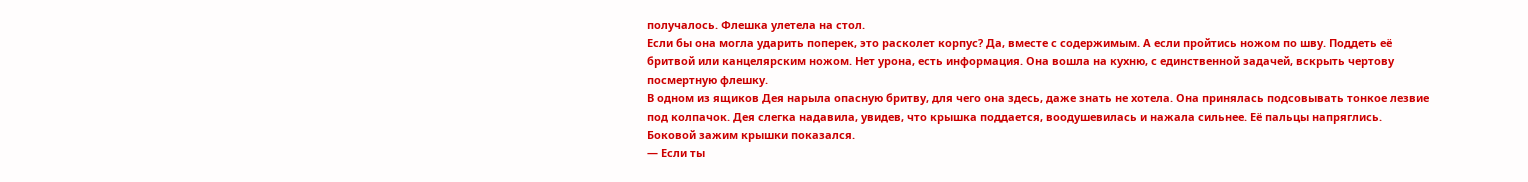получалось. Флешка улетела на стол.
Если бы она могла ударить поперек, это расколет корпус? Да, вместе с содержимым. А если пройтись ножом по шву. Поддеть её бритвой или канцелярским ножом. Нет урона, есть информация. Она вошла на кухню, с единственной задачей, вскрыть чертову посмертную флешку.
В одном из ящиков Дея нарыла опасную бритву, для чего она здесь, даже знать не хотела. Она принялась подсовывать тонкое лезвие под колпачок. Дея слегка надавила, увидев, что крышка поддается, воодушевилась и нажала сильнее. Её пальцы напряглись. Боковой зажим крышки показался.
— Если ты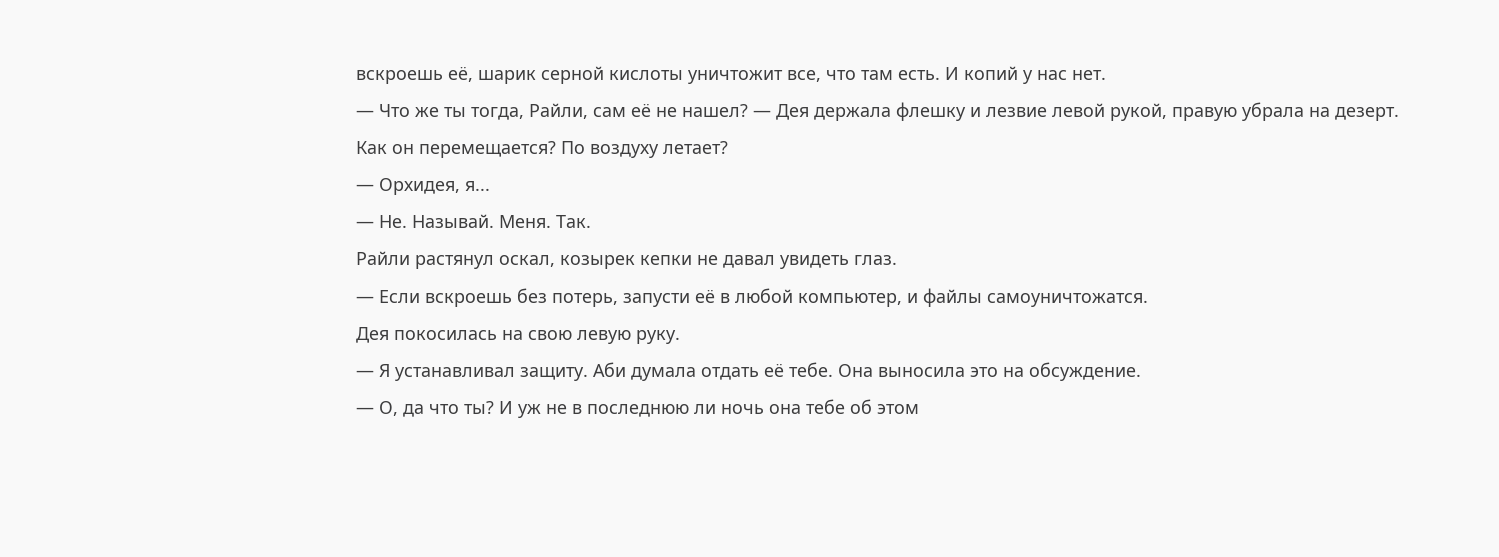вскроешь её, шарик серной кислоты уничтожит все, что там есть. И копий у нас нет.
— Что же ты тогда, Райли, сам её не нашел? — Дея держала флешку и лезвие левой рукой, правую убрала на дезерт.
Как он перемещается? По воздуху летает?
— Орхидея, я...
— Не. Называй. Меня. Так.
Райли растянул оскал, козырек кепки не давал увидеть глаз.
— Если вскроешь без потерь, запусти её в любой компьютер, и файлы самоуничтожатся.
Дея покосилась на свою левую руку.
— Я устанавливал защиту. Аби думала отдать её тебе. Она выносила это на обсуждение.
— О, да что ты? И уж не в последнюю ли ночь она тебе об этом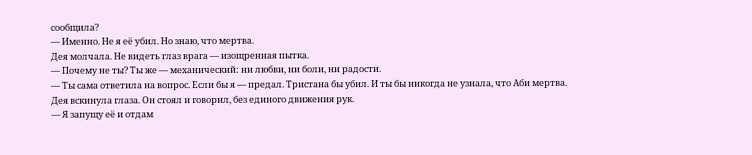сообщила?
— Именно. Не я её убил. Но знаю, что мертва.
Дея молчала. Не видеть глаз врага — изощренная пытка.
— Почему не ты? Ты же — механический: ни любви, ни боли, ни радости.
— Ты сама ответила на вопрос. Если бы я — предал. Тристана бы убил. И ты бы никогда не узнала, что Аби мертва.
Дея вскинула глаза. Он стоял и говорил, без единого движения рук.
— Я запущу её и отдам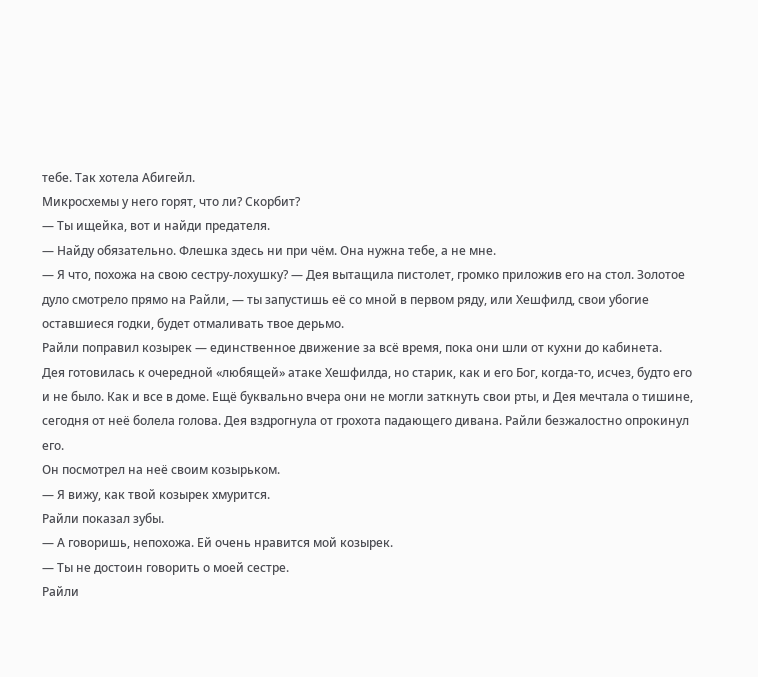тебе. Так хотела Абигейл.
Микросхемы у него горят, что ли? Скорбит?
— Ты ищейка, вот и найди предателя.
— Найду обязательно. Флешка здесь ни при чём. Она нужна тебе, а не мне.
— Я что, похожа на свою сестру-лохушку? — Дея вытащила пистолет, громко приложив его на стол. Золотое дуло смотрело прямо на Райли, — ты запустишь её со мной в первом ряду, или Хешфилд, свои убогие оставшиеся годки, будет отмаливать твое дерьмо.
Райли поправил козырек — единственное движение за всё время, пока они шли от кухни до кабинета.
Дея готовилась к очередной «любящей» атаке Хешфилда, но старик, как и его Бог, когда-то, исчез, будто его и не было. Как и все в доме. Ещё буквально вчера они не могли заткнуть свои рты, и Дея мечтала о тишине, сегодня от неё болела голова. Дея вздрогнула от грохота падающего дивана. Райли безжалостно опрокинул его.
Он посмотрел на неё своим козырьком.
— Я вижу, как твой козырек хмурится.
Райли показал зубы.
— А говоришь, непохожа. Ей очень нравится мой козырек.
— Ты не достоин говорить о моей сестре.
Райли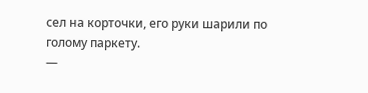сел на корточки, его руки шарили по голому паркету.
—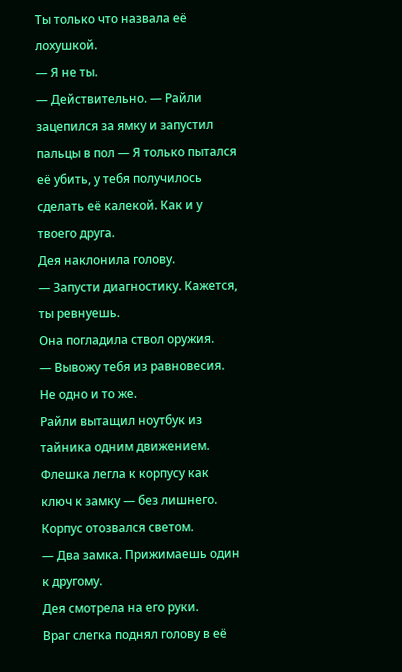Ты только что назвала её лохушкой.
— Я не ты.
— Действительно. — Райли зацепился за ямку и запустил пальцы в пол — Я только пытался её убить, у тебя получилось сделать её калекой. Как и у твоего друга.
Дея наклонила голову.
— Запусти диагностику. Кажется, ты ревнуешь.
Она погладила ствол оружия.
— Вывожу тебя из равновесия. Не одно и то же.
Райли вытащил ноутбук из тайника одним движением. Флешка легла к корпусу как ключ к замку — без лишнего. Корпус отозвался светом.
— Два замка. Прижимаешь один к другому.
Дея смотрела на его руки.
Враг слегка поднял голову в её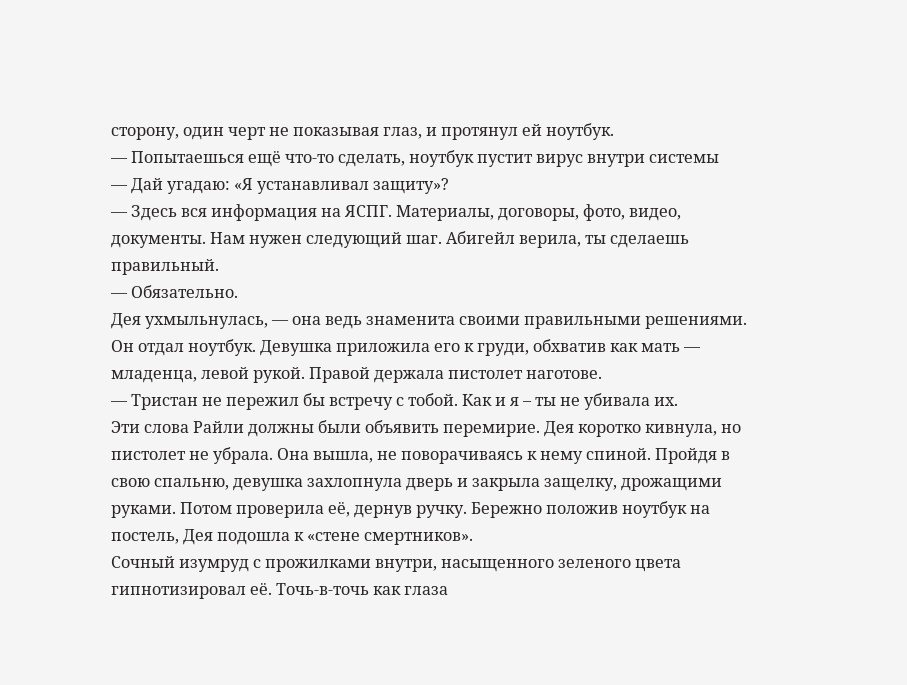сторону, один черт не показывая глаз, и протянул ей ноутбук.
— Попытаешься ещё что-то сделать, ноутбук пустит вирус внутри системы
— Дай угадаю: «Я устанавливал защиту»?
— Здесь вся информация на ЯСПГ. Материалы, договоры, фото, видео, документы. Нам нужен следующий шаг. Абигейл верила, ты сделаешь правильный.
— Обязательно.
Дея ухмыльнулась, — она ведь знаменита своими правильными решениями. Он отдал ноутбук. Девушка приложила его к груди, обхватив как мать — младенца, левой рукой. Правой держала пистолет наготове.
— Тристан не пережил бы встречу с тобой. Как и я – ты не убивала их.
Эти слова Райли должны были объявить перемирие. Дея коротко кивнула, но пистолет не убрала. Она вышла, не поворачиваясь к нему спиной. Пройдя в свою спальню, девушка захлопнула дверь и закрыла защелку, дрожащими руками. Потом проверила её, дернув ручку. Бережно положив ноутбук на постель, Дея подошла к «стене смертников».
Сочный изумруд с прожилками внутри, насыщенного зеленого цвета гипнотизировал её. Точь-в-точь как глаза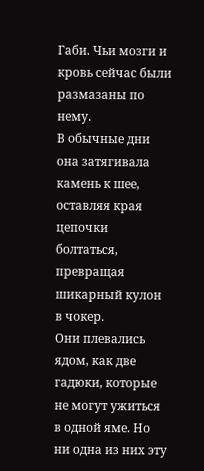Габи. Чьи мозги и кровь сейчас были размазаны по нему.
В обычные дни она затягивала камень к шее, оставляя края цепочки болтаться, превращая шикарный кулон в чокер.
Они плевались ядом, как две гадюки, которые не могут ужиться в одной яме. Но ни одна из них эту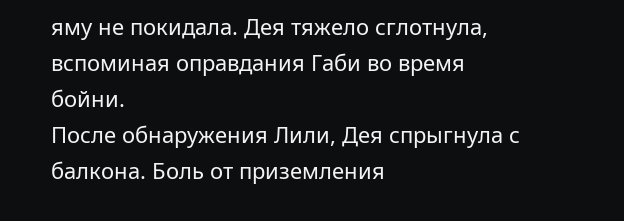яму не покидала. Дея тяжело сглотнула, вспоминая оправдания Габи во время бойни.
После обнаружения Лили, Дея спрыгнула с балкона. Боль от приземления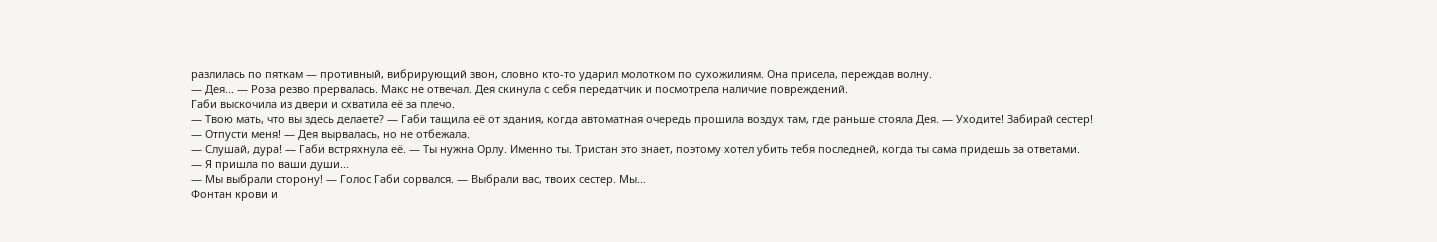разлилась по пяткам — противный, вибрирующий звон, словно кто-то ударил молотком по сухожилиям. Она присела, переждав волну.
— Дея... — Роза резво прервалась. Макс не отвечал. Дея скинула с себя передатчик и посмотрела наличие повреждений.
Габи выскочила из двери и схватила её за плечо.
— Твою мать, что вы здесь делаете? — Габи тащила её от здания, когда автоматная очередь прошила воздух там, где раньше стояла Дея. — Уходите! Забирай сестер!
— Отпусти меня! — Дея вырвалась, но не отбежала.
— Слушай, дура! — Габи встряхнула её. — Ты нужна Орлу. Именно ты. Тристан это знает, поэтому хотел убить тебя последней, когда ты сама придешь за ответами.
— Я пришла по ваши души...
— Мы выбрали сторону! — Голос Габи сорвался. — Выбрали вас, твоих сестер. Мы...
Фонтан крови и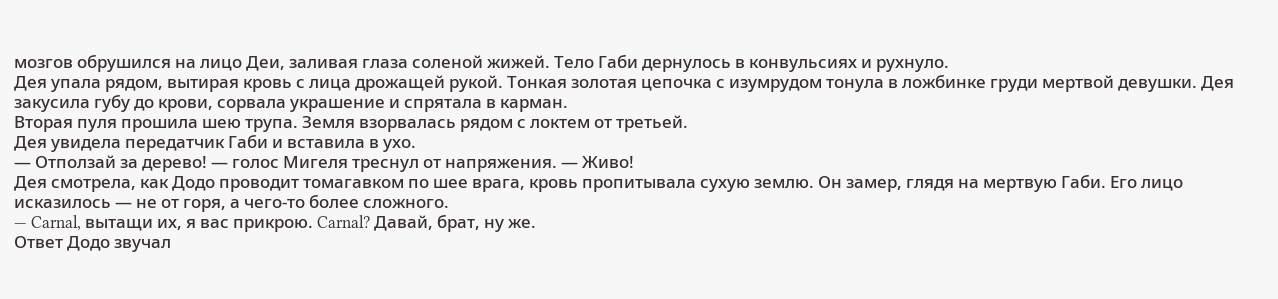мозгов обрушился на лицо Деи, заливая глаза соленой жижей. Тело Габи дернулось в конвульсиях и рухнуло.
Дея упала рядом, вытирая кровь с лица дрожащей рукой. Тонкая золотая цепочка с изумрудом тонула в ложбинке груди мертвой девушки. Дея закусила губу до крови, сорвала украшение и спрятала в карман.
Вторая пуля прошила шею трупа. Земля взорвалась рядом с локтем от третьей.
Дея увидела передатчик Габи и вставила в ухо.
— Отползай за дерево! — голос Мигеля треснул от напряжения. — Живо!
Дея смотрела, как Додо проводит томагавком по шее врага, кровь пропитывала сухую землю. Он замер, глядя на мертвую Габи. Его лицо исказилось — не от горя, а чего-то более сложного.
— Carnal, вытащи их, я вас прикрою. Carnal? Давай, брат, ну же.
Ответ Додо звучал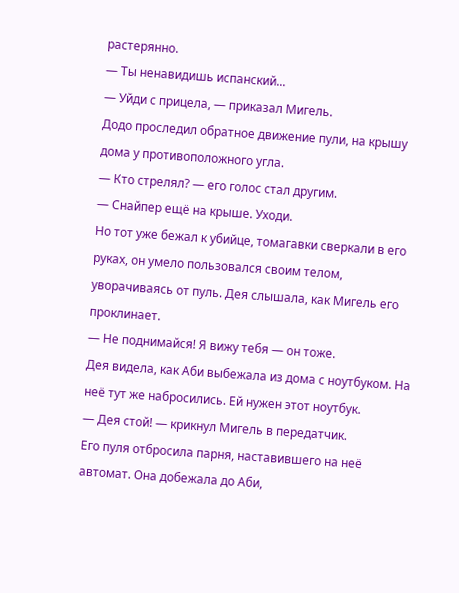растерянно.
— Ты ненавидишь испанский...
— Уйди с прицела, — приказал Мигель.
Додо проследил обратное движение пули, на крышу дома у противоположного угла.
— Кто стрелял? — его голос стал другим.
— Снайпер ещё на крыше. Уходи.
Но тот уже бежал к убийце, томагавки сверкали в его руках, он умело пользовался своим телом, уворачиваясь от пуль. Дея слышала, как Мигель его проклинает.
— Не поднимайся! Я вижу тебя — он тоже.
Дея видела, как Аби выбежала из дома с ноутбуком. На неё тут же набросились. Ей нужен этот ноутбук.
— Дея стой! — крикнул Мигель в передатчик.
Его пуля отбросила парня, наставившего на неё автомат. Она добежала до Аби,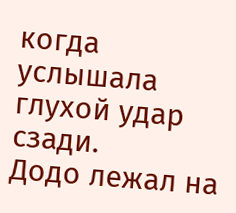когда услышала глухой удар сзади.
Додо лежал на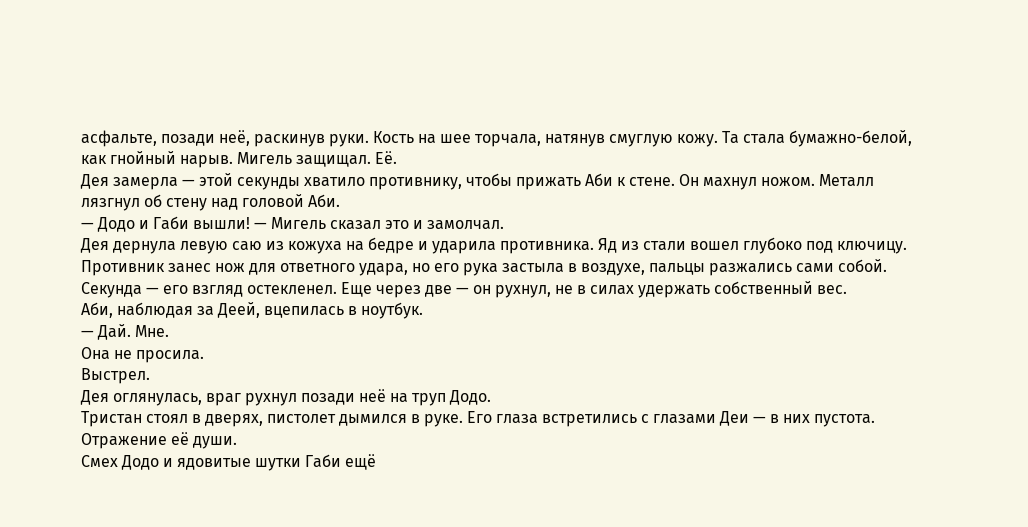асфальте, позади неё, раскинув руки. Кость на шее торчала, натянув смуглую кожу. Та стала бумажно-белой, как гнойный нарыв. Мигель защищал. Её.
Дея замерла — этой секунды хватило противнику, чтобы прижать Аби к стене. Он махнул ножом. Металл лязгнул об стену над головой Аби.
— Додо и Габи вышли! — Мигель сказал это и замолчал.
Дея дернула левую саю из кожуха на бедре и ударила противника. Яд из стали вошел глубоко под ключицу. Противник занес нож для ответного удара, но его рука застыла в воздухе, пальцы разжались сами собой. Секунда — его взгляд остекленел. Еще через две — он рухнул, не в силах удержать собственный вес.
Аби, наблюдая за Деей, вцепилась в ноутбук.
— Дай. Мне.
Она не просила.
Выстрел.
Дея оглянулась, враг рухнул позади неё на труп Додо.
Тристан стоял в дверях, пистолет дымился в руке. Его глаза встретились с глазами Деи — в них пустота. Отражение её души.
Смех Додо и ядовитые шутки Габи ещё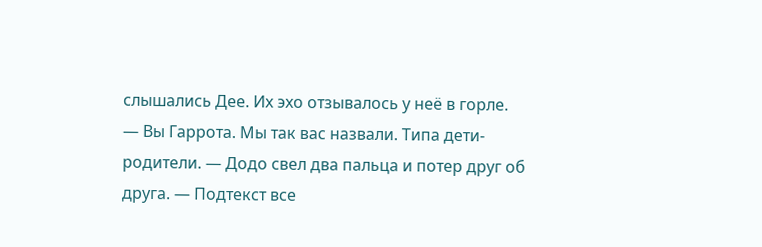слышались Дее. Их эхо отзывалось у неё в горле.
— Вы Гаррота. Мы так вас назвали. Типа дети-родители. — Додо свел два пальца и потер друг об друга. — Подтекст все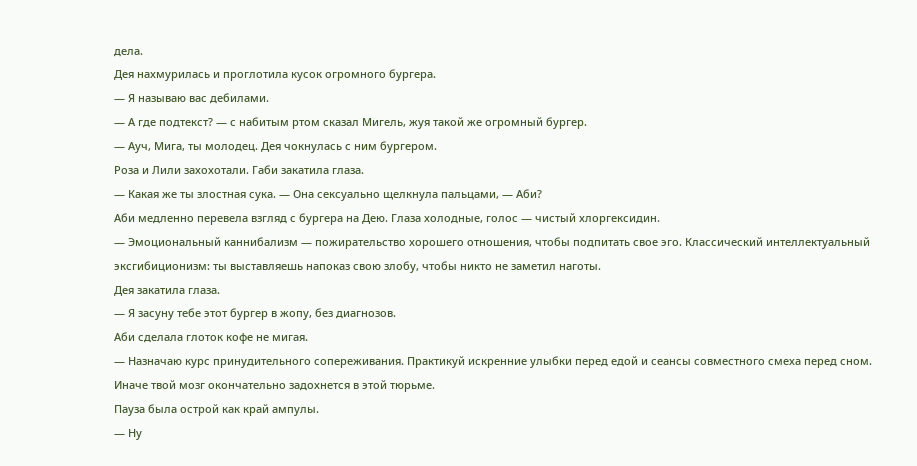дела.
Дея нахмурилась и проглотила кусок огромного бургера.
— Я называю вас дебилами.
— А где подтекст? — с набитым ртом сказал Мигель, жуя такой же огромный бургер.
— Ауч, Мига, ты молодец. Дея чокнулась с ним бургером.
Роза и Лили захохотали. Габи закатила глаза.
— Какая же ты злостная сука. — Она сексуально щелкнула пальцами, — Аби?
Аби медленно перевела взгляд с бургера на Дею. Глаза холодные, голос — чистый хлоргексидин.
— Эмоциональный каннибализм — пожирательство хорошего отношения, чтобы подпитать свое эго. Классический интеллектуальный эксгибиционизм: ты выставляешь напоказ свою злобу, чтобы никто не заметил наготы.
Дея закатила глаза.
— Я засуну тебе этот бургер в жопу, без диагнозов.
Аби сделала глоток кофе не мигая.
— Назначаю курс принудительного сопереживания. Практикуй искренние улыбки перед едой и сеансы совместного смеха перед сном. Иначе твой мозг окончательно задохнется в этой тюрьме.
Пауза была острой как край ампулы.
— Ну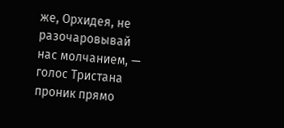же, Орхидея, не разочаровывай нас молчанием, — голос Тристана проник прямо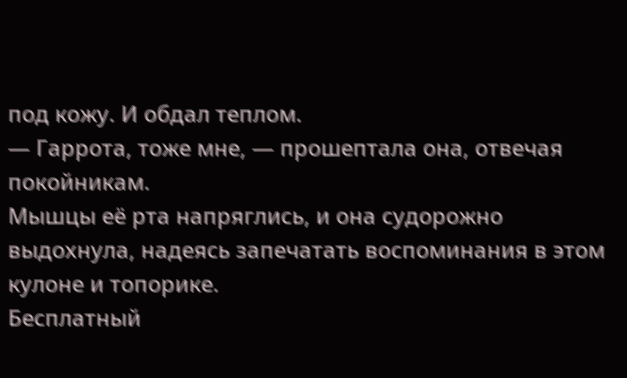под кожу. И обдал теплом.
— Гаррота, тоже мне, — прошептала она, отвечая покойникам.
Мышцы её рта напряглись, и она судорожно выдохнула, надеясь запечатать воспоминания в этом кулоне и топорике.
Бесплатный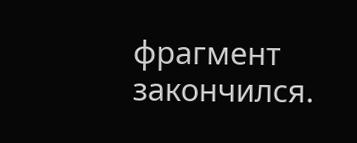фрагмент закончился.